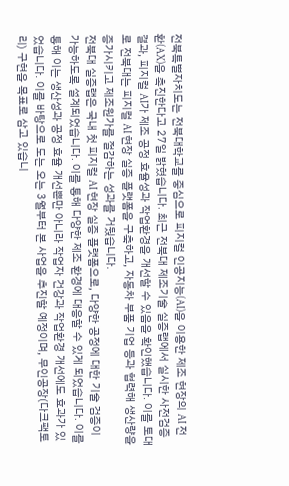전북특별자치도는 전북대학교를 중심으로 피지컬 인공지능(AI)을 이용한 제조 현장의 AI 전환(AX)을 촉진한다고 27일 밝혔습니다. 최근 전북대 제조기술 실증랩에서 실시한 사전검증 결과, 피지컬 AI가 제조 공정 효율성과 작업환경을 개선할 수 있음을 확인했습니다. 이를 토대로 전북대는 피지컬 AI 현장 실증 플랫폼을 구축하고, 자동차 부품 기업 등과 협력해 생산량을 증가시키고 제조원가를 절감하는 성과를 거뒀습니다.
전북대 실증랩은 국내 첫 피지컬 AI 현장 실증 플랫폼으로, 다양한 공정에 대한 기술 검증이 가능하도록 설계되었습니다. 이를 통해 다양한 제조 환경에 대응할 수 있게 되었습니다. 이를 통해 이는 생산성과 공정 효율 개선뿐만 아니라 작업자 건강과 작업환경 개선에도 효과가 있었습니다. 이를 바탕으로 도는 오는 3월부터 본 사업을 추진할 예정이며, 무인공장(다크팩토리) 구현을 목표로 삼고 있습니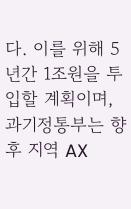다. 이를 위해 5년간 1조원을 투입할 계획이며, 과기정통부는 향후 지역 AX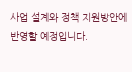사업 설계와 정책 지원방안에 반영할 예정입니다.